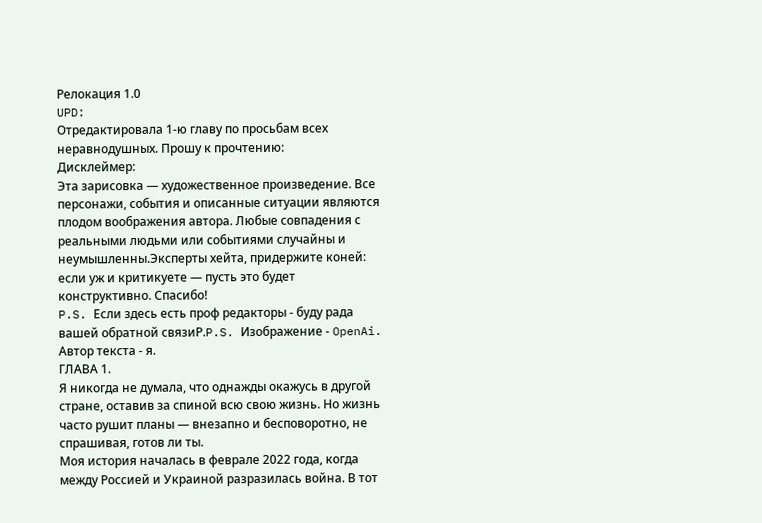Релокация 1.0
UPD:
Отредактировала 1-ю главу по просьбам всех неравнодушных. Прошу к прочтению:
Дисклеймер:
Эта зарисовка — художественное произведение. Все персонажи, события и описанные ситуации являются плодом воображения автора. Любые совпадения с реальными людьми или событиями случайны и неумышленны.Эксперты хейта, придержите коней: если уж и критикуете — пусть это будет конструктивно. Спасибо!
P.S. Если здесь есть проф редакторы - буду рада вашей обратной связиP.P.S. Изображение - OpenAi. Автор текста - я.
ГЛАВА 1.
Я никогда не думала, что однажды окажусь в другой стране, оставив за спиной всю свою жизнь. Но жизнь часто рушит планы — внезапно и бесповоротно, не спрашивая, готов ли ты.
Моя история началась в феврале 2022 года, когда между Россией и Украиной разразилась война. В тот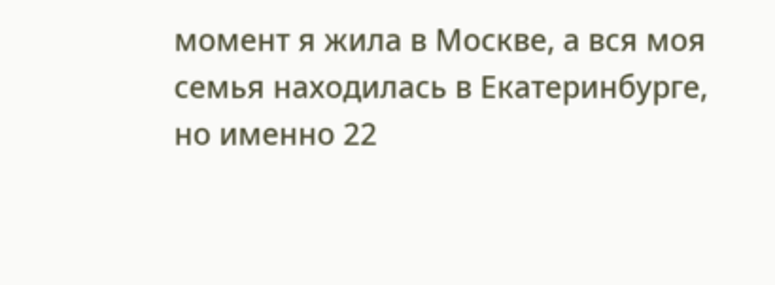момент я жила в Москве, а вся моя семья находилась в Екатеринбурге, но именно 22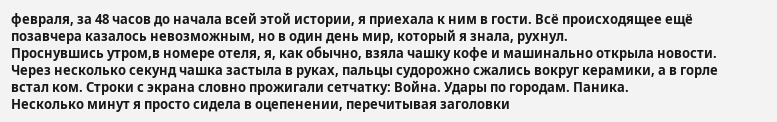февраля, за 48 часов до начала всей этой истории, я приехала к ним в гости. Всё происходящее ещё позавчера казалось невозможным, но в один день мир, который я знала, рухнул.
Проснувшись утром,в номере отеля, я, как обычно, взяла чашку кофе и машинально открыла новости. Через несколько секунд чашка застыла в руках, пальцы судорожно сжались вокруг керамики, а в горле встал ком. Строки с экрана словно прожигали сетчатку: Война. Удары по городам. Паника.
Несколько минут я просто сидела в оцепенении, перечитывая заголовки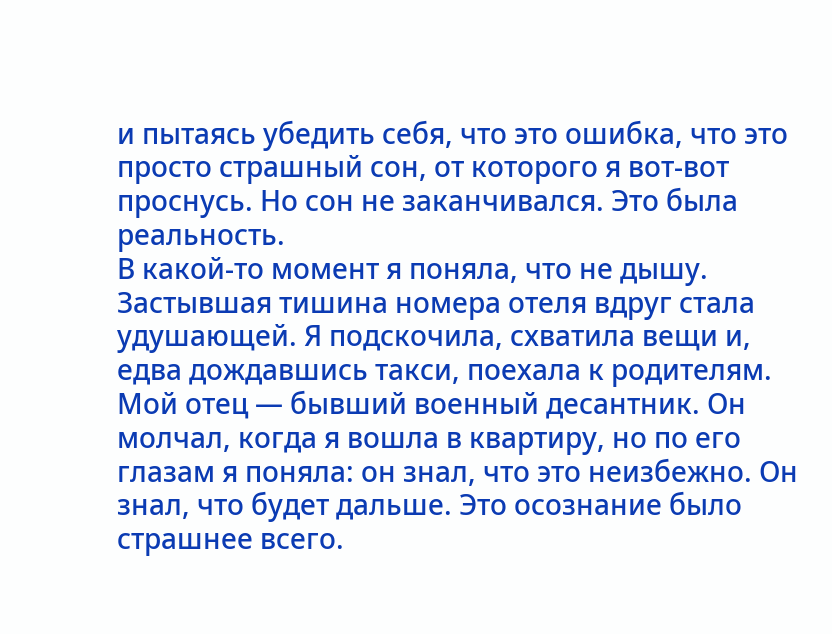и пытаясь убедить себя, что это ошибка, что это просто страшный сон, от которого я вот-вот проснусь. Но сон не заканчивался. Это была реальность.
В какой-то момент я поняла, что не дышу. Застывшая тишина номера отеля вдруг стала удушающей. Я подскочила, схватила вещи и, едва дождавшись такси, поехала к родителям.
Мой отец — бывший военный десантник. Он молчал, когда я вошла в квартиру, но по его глазам я поняла: он знал, что это неизбежно. Он знал, что будет дальше. Это осознание было страшнее всего.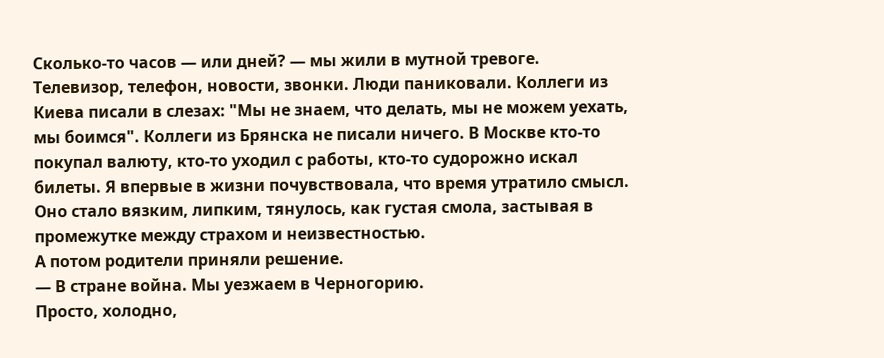Сколько-то часов — или дней? — мы жили в мутной тревоге. Телевизор, телефон, новости, звонки. Люди паниковали. Коллеги из Киева писали в слезах: "Мы не знаем, что делать, мы не можем уехать, мы боимся". Коллеги из Брянска не писали ничего. В Москве кто-то покупал валюту, кто-то уходил с работы, кто-то судорожно искал билеты. Я впервые в жизни почувствовала, что время утратило смысл. Оно стало вязким, липким, тянулось, как густая смола, застывая в промежутке между страхом и неизвестностью.
А потом родители приняли решение.
— В стране война. Мы уезжаем в Черногорию.
Просто, холодно,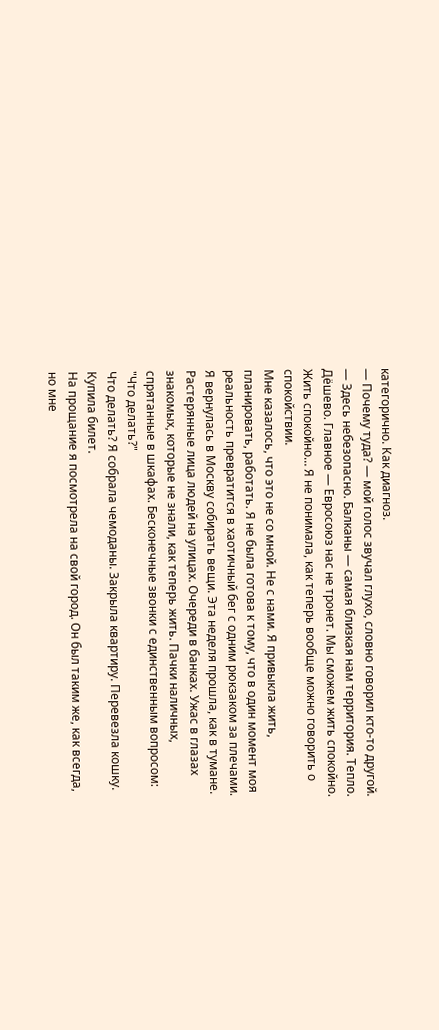категорично. Как диагноз.
— Почему туда? — мой голос звучал глухо, словно говорил кто-то другой.
— Здесь небезопасно. Балканы — самая близкая нам территория. Тепло. Дёшево. Главное — Евросоюз нас не тронет. Мы сможем жить спокойно.
Жить спокойно… Я не понимала, как теперь вообще можно говорить о спокойствии.
Мне казалось, что это не со мной. Не с нами. Я привыкла жить, планировать, работать. Я не была готова к тому, что в один момент моя реальность превратится в хаотичный бег с одним рюкзаком за плечами.
Я вернулась в Москву собирать вещи. Эта неделя прошла, как в тумане. Растерянные лица людей на улицах. Очереди в банках. Ужас в глазах знакомых, которые не знали, как теперь жить. Пачки наличных, спрятанные в шкафах. Бесконечные звонки с единственным вопросом: "Что делать?"
Что делать? Я собрала чемоданы. Закрыла квартиру. Перевезла кошку. Купила билет.
На прощание я посмотрела на свой город. Он был таким же, как всегда, но мне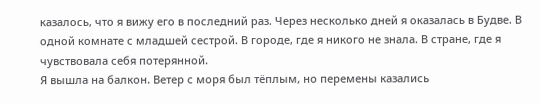казалось, что я вижу его в последний раз. Через несколько дней я оказалась в Будве. В одной комнате с младшей сестрой. В городе, где я никого не знала. В стране, где я чувствовала себя потерянной.
Я вышла на балкон. Ветер с моря был тёплым, но перемены казались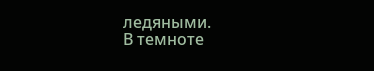ледяными.
В темноте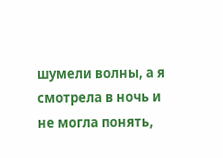шумели волны, а я смотрела в ночь и не могла понять,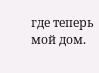где теперь мой дом.